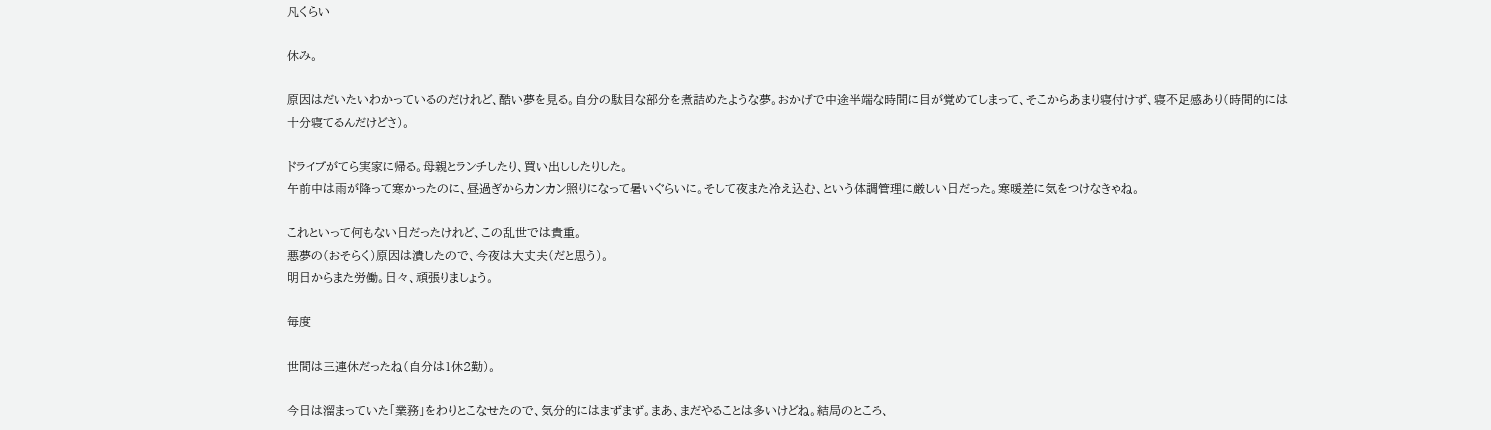凡くらい

休み。

原因はだいたいわかっているのだけれど、酷い夢を見る。自分の駄目な部分を煮詰めたような夢。おかげで中途半端な時間に目が覚めてしまって、そこからあまり寝付けず、寝不足感あり(時間的には十分寝てるんだけどさ)。

ドライブがてら実家に帰る。母親とランチしたり、買い出ししたりした。
午前中は雨が降って寒かったのに、昼過ぎからカンカン照りになって暑いぐらいに。そして夜また冷え込む、という体調管理に厳しい日だった。寒暖差に気をつけなきゃね。

これといって何もない日だったけれど、この乱世では貴重。
悪夢の(おそらく)原因は潰したので、今夜は大丈夫(だと思う)。
明日からまた労働。日々、頑張りましょう。

毎度

世間は三連休だったね(自分は1休2勤)。

今日は溜まっていた「業務」をわりとこなせたので、気分的にはまずまず。まあ、まだやることは多いけどね。結局のところ、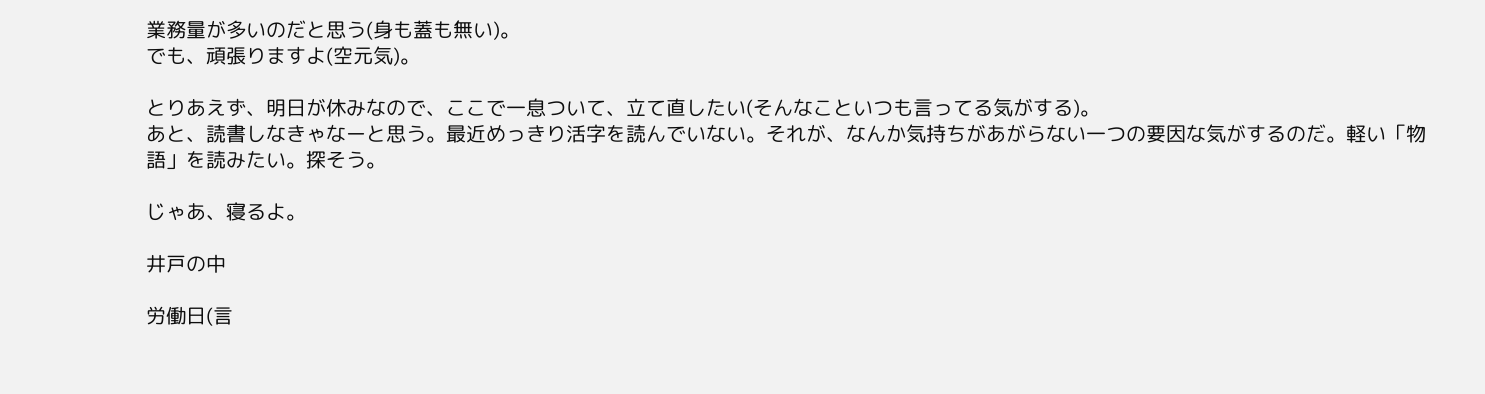業務量が多いのだと思う(身も蓋も無い)。
でも、頑張りますよ(空元気)。

とりあえず、明日が休みなので、ここで一息ついて、立て直したい(そんなこといつも言ってる気がする)。
あと、読書しなきゃなーと思う。最近めっきり活字を読んでいない。それが、なんか気持ちがあがらない一つの要因な気がするのだ。軽い「物語」を読みたい。探そう。

じゃあ、寝るよ。

井戸の中

労働日(言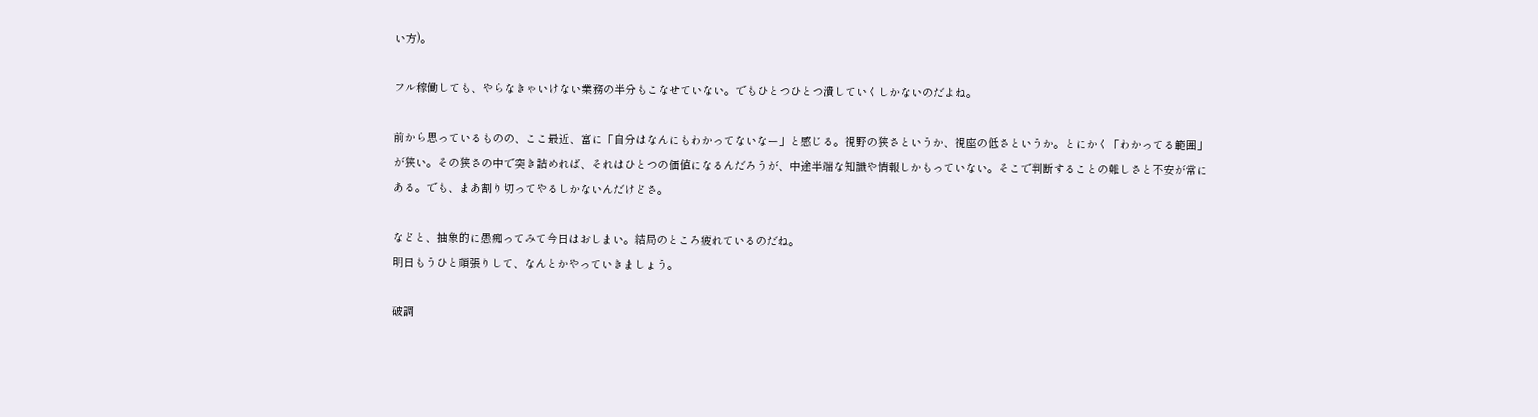い方)。

フル稼働しても、やらなきゃいけない業務の半分もこなせていない。でもひとつひとつ潰していくしかないのだよね。

前から思っているものの、ここ最近、富に「自分はなんにもわかってないなー」と感じる。視野の狭さというか、視座の低さというか。とにかく「わかってる範囲」が狭い。その狭さの中で突き詰めれば、それはひとつの価値になるんだろうが、中途半端な知識や情報しかもっていない。そこで判断することの難しさと不安が常にある。でも、まあ割り切ってやるしかないんだけどさ。

などと、抽象的に愚痴ってみて今日はおしまい。結局のところ疲れているのだね。
明日もうひと頑張りして、なんとかやっていきましょう。

破調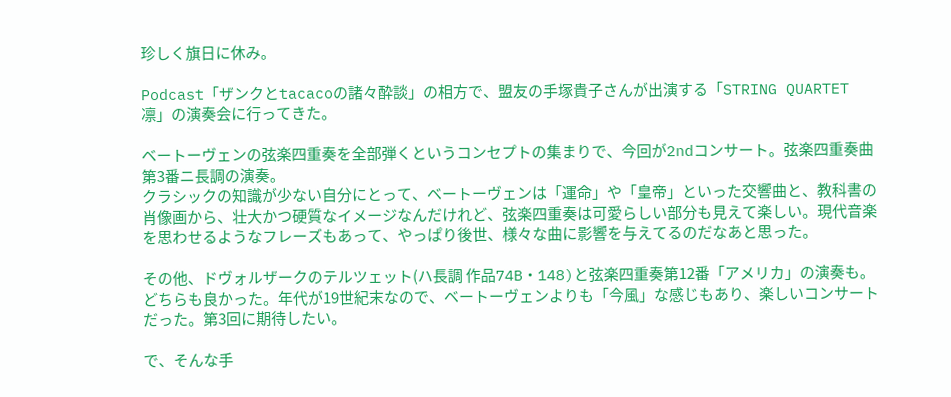珍しく旗日に休み。

Podcast「ザンクとtacacoの諸々酔談」の相方で、盟友の手塚貴子さんが出演する「STRING QUARTET 凛」の演奏会に行ってきた。

ベートーヴェンの弦楽四重奏を全部弾くというコンセプトの集まりで、今回が2ndコンサート。弦楽四重奏曲第3番ニ長調の演奏。
クラシックの知識が少ない自分にとって、ベートーヴェンは「運命」や「皇帝」といった交響曲と、教科書の肖像画から、壮大かつ硬質なイメージなんだけれど、弦楽四重奏は可愛らしい部分も見えて楽しい。現代音楽を思わせるようなフレーズもあって、やっぱり後世、様々な曲に影響を与えてるのだなあと思った。

その他、ドヴォルザークのテルツェット(ハ長調 作品74B・148)と弦楽四重奏第12番「アメリカ」の演奏も。どちらも良かった。年代が19世紀末なので、ベートーヴェンよりも「今風」な感じもあり、楽しいコンサートだった。第3回に期待したい。

で、そんな手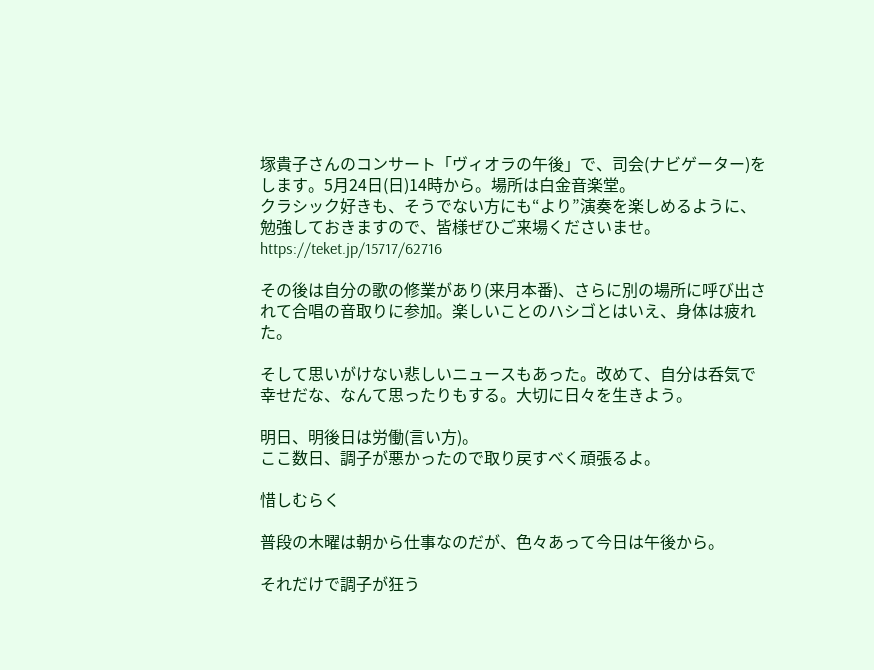塚貴子さんのコンサート「ヴィオラの午後」で、司会(ナビゲーター)をします。5月24日(日)14時から。場所は白金音楽堂。
クラシック好きも、そうでない方にも“より”演奏を楽しめるように、勉強しておきますので、皆様ぜひご来場くださいませ。
https://teket.jp/15717/62716

その後は自分の歌の修業があり(来月本番)、さらに別の場所に呼び出されて合唱の音取りに参加。楽しいことのハシゴとはいえ、身体は疲れた。

そして思いがけない悲しいニュースもあった。改めて、自分は呑気で幸せだな、なんて思ったりもする。大切に日々を生きよう。

明日、明後日は労働(言い方)。
ここ数日、調子が悪かったので取り戻すべく頑張るよ。

惜しむらく

普段の木曜は朝から仕事なのだが、色々あって今日は午後から。

それだけで調子が狂う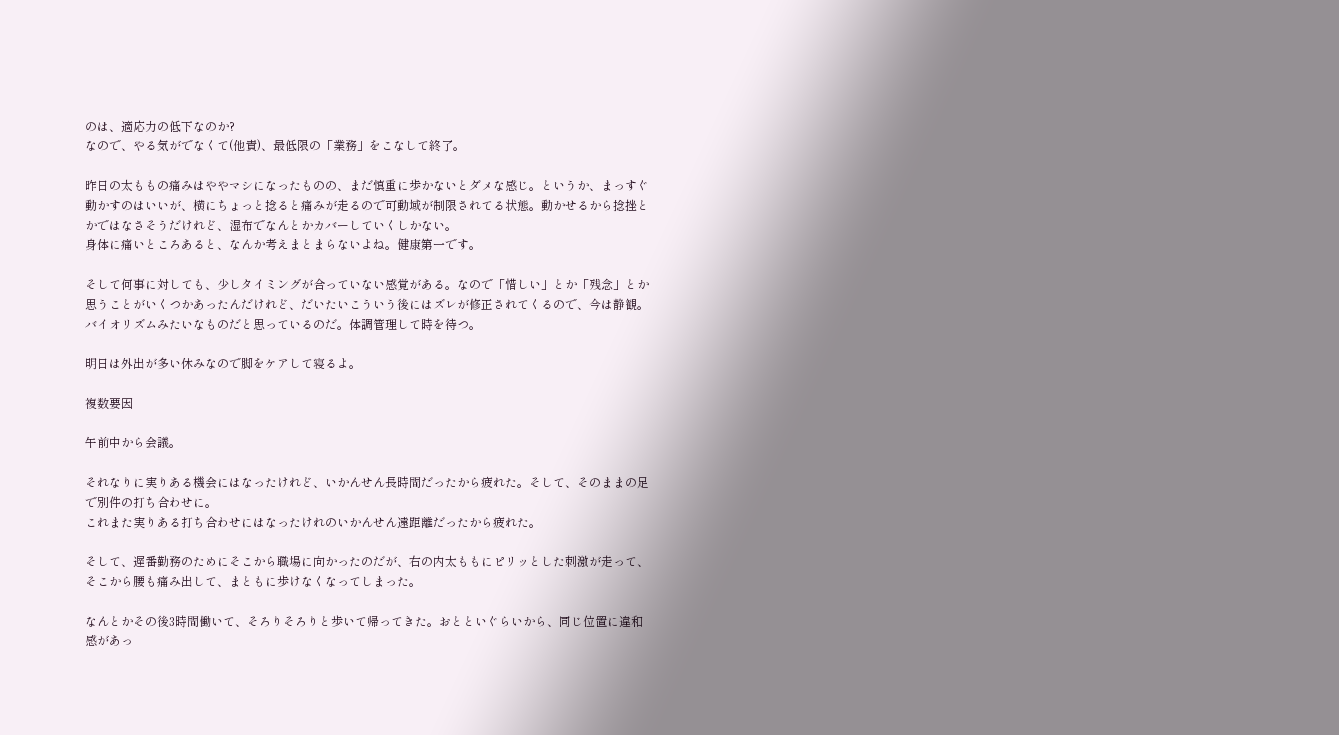のは、適応力の低下なのか?
なので、やる気がでなくて(他責)、最低限の「業務」をこなして終了。

昨日の太ももの痛みはややマシになったものの、まだ慎重に歩かないとダメな感じ。というか、まっすぐ動かすのはいいが、横にちょっと捻ると痛みが走るので可動域が制限されてる状態。動かせるから捻挫とかではなさそうだけれど、湿布でなんとかカバーしていくしかない。
身体に痛いところあると、なんか考えまとまらないよね。健康第一です。

そして何事に対しても、少しタイミングが合っていない感覚がある。なので「惜しい」とか「残念」とか思うことがいくつかあったんだけれど、だいたいこういう後にはズレが修正されてくるので、今は静観。バイオリズムみたいなものだと思っているのだ。体調管理して時を待つ。

明日は外出が多い休みなので脚をケアして寝るよ。

複数要因

午前中から会議。

それなりに実りある機会にはなったけれど、いかんせん長時間だったから疲れた。そして、そのままの足で別件の打ち合わせに。
これまた実りある打ち合わせにはなったけれのいかんせん遠距離だったから疲れた。

そして、遅番勤務のためにそこから職場に向かったのだが、右の内太ももにピリッとした刺激が走って、そこから腰も痛み出して、まともに歩けなくなってしまった。

なんとかその後3時間働いて、そろりそろりと歩いて帰ってきた。おとといぐらいから、同じ位置に違和感があっ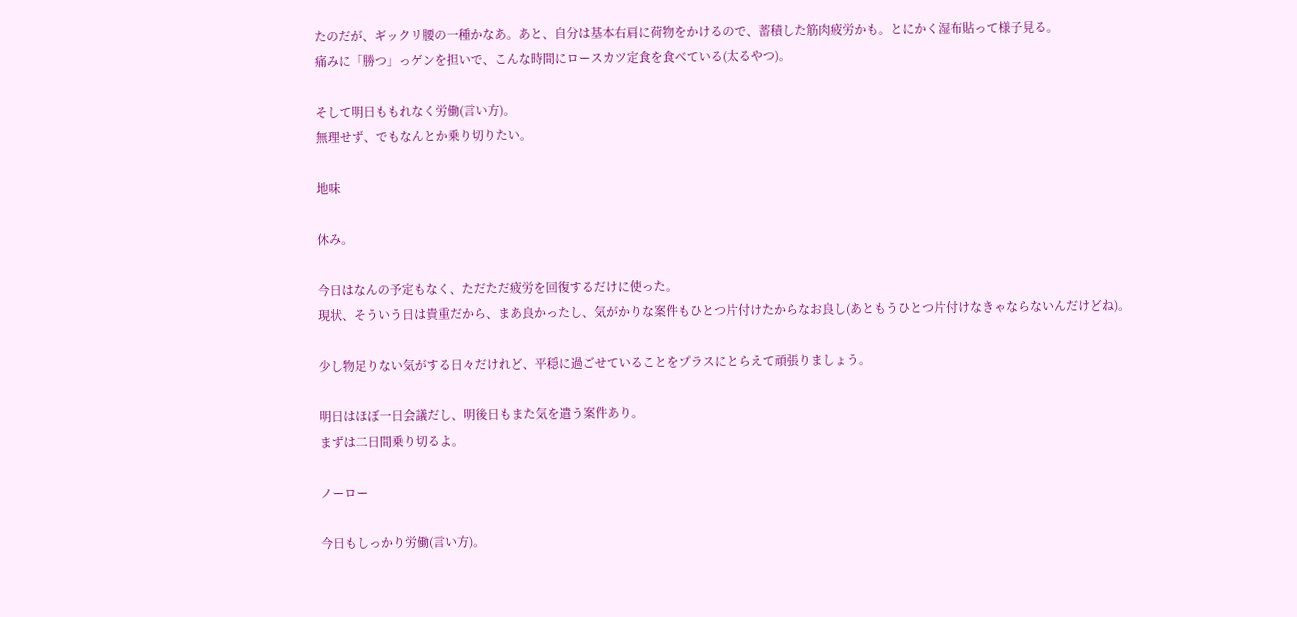たのだが、ギックリ腰の一種かなあ。あと、自分は基本右肩に荷物をかけるので、蓄積した筋肉疲労かも。とにかく湿布貼って様子見る。
痛みに「勝つ」っゲンを担いで、こんな時間にロースカツ定食を食べている(太るやつ)。

そして明日ももれなく労働(言い方)。
無理せず、でもなんとか乗り切りたい。

地味

休み。

今日はなんの予定もなく、ただただ疲労を回復するだけに使った。
現状、そういう日は貴重だから、まあ良かったし、気がかりな案件もひとつ片付けたからなお良し(あともうひとつ片付けなきゃならないんだけどね)。

少し物足りない気がする日々だけれど、平穏に過ごせていることをプラスにとらえて頑張りましょう。

明日はほぼ一日会議だし、明後日もまた気を遣う案件あり。
まずは二日間乗り切るよ。

ノーロー

今日もしっかり労働(言い方)。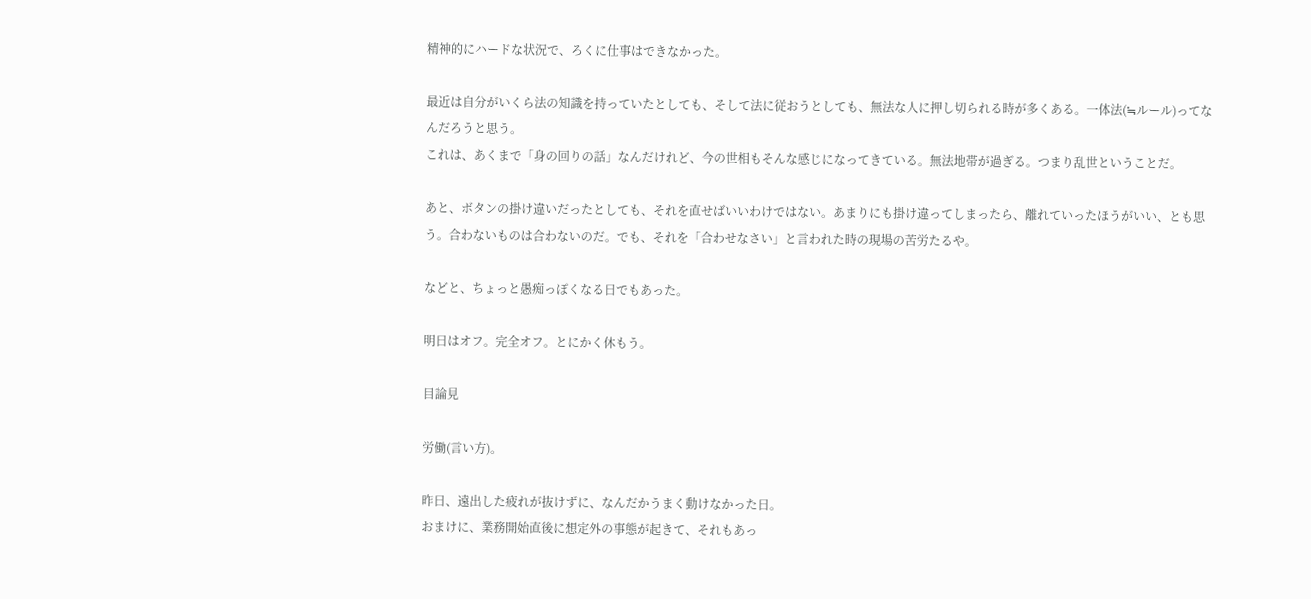精神的にハードな状況で、ろくに仕事はできなかった。

最近は自分がいくら法の知識を持っていたとしても、そして法に従おうとしても、無法な人に押し切られる時が多くある。一体法(≒ルール)ってなんだろうと思う。
これは、あくまで「身の回りの話」なんだけれど、今の世相もそんな感じになってきている。無法地帯が過ぎる。つまり乱世ということだ。

あと、ボタンの掛け違いだったとしても、それを直せばいいわけではない。あまりにも掛け違ってしまったら、離れていったほうがいい、とも思う。合わないものは合わないのだ。でも、それを「合わせなさい」と言われた時の現場の苦労たるや。

などと、ちょっと愚痴っぽくなる日でもあった。

明日はオフ。完全オフ。とにかく休もう。

目論見

労働(言い方)。

昨日、遠出した疲れが抜けずに、なんだかうまく動けなかった日。
おまけに、業務開始直後に想定外の事態が起きて、それもあっ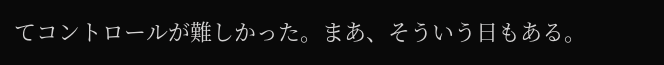てコントロールが難しかった。まあ、そういう日もある。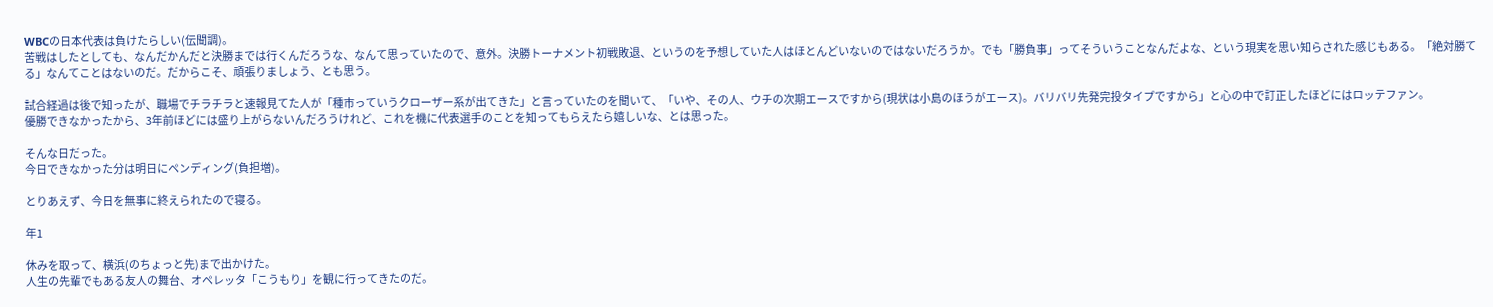WBCの日本代表は負けたらしい(伝聞調)。
苦戦はしたとしても、なんだかんだと決勝までは行くんだろうな、なんて思っていたので、意外。決勝トーナメント初戦敗退、というのを予想していた人はほとんどいないのではないだろうか。でも「勝負事」ってそういうことなんだよな、という現実を思い知らされた感じもある。「絶対勝てる」なんてことはないのだ。だからこそ、頑張りましょう、とも思う。

試合経過は後で知ったが、職場でチラチラと速報見てた人が「種市っていうクローザー系が出てきた」と言っていたのを聞いて、「いや、その人、ウチの次期エースですから(現状は小島のほうがエース)。バリバリ先発完投タイプですから」と心の中で訂正したほどにはロッテファン。
優勝できなかったから、3年前ほどには盛り上がらないんだろうけれど、これを機に代表選手のことを知ってもらえたら嬉しいな、とは思った。

そんな日だった。
今日できなかった分は明日にペンディング(負担増)。

とりあえず、今日を無事に終えられたので寝る。

年1

休みを取って、横浜(のちょっと先)まで出かけた。
人生の先輩でもある友人の舞台、オペレッタ「こうもり」を観に行ってきたのだ。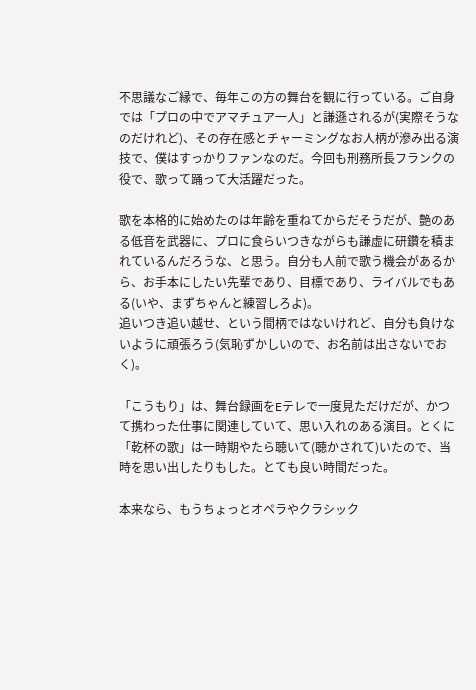不思議なご縁で、毎年この方の舞台を観に行っている。ご自身では「プロの中でアマチュア一人」と謙遜されるが(実際そうなのだけれど)、その存在感とチャーミングなお人柄が滲み出る演技で、僕はすっかりファンなのだ。今回も刑務所長フランクの役で、歌って踊って大活躍だった。

歌を本格的に始めたのは年齢を重ねてからだそうだが、艶のある低音を武器に、プロに食らいつきながらも謙虚に研鑽を積まれているんだろうな、と思う。自分も人前で歌う機会があるから、お手本にしたい先輩であり、目標であり、ライバルでもある(いや、まずちゃんと練習しろよ)。
追いつき追い越せ、という間柄ではないけれど、自分も負けないように頑張ろう(気恥ずかしいので、お名前は出さないでおく)。

「こうもり」は、舞台録画をEテレで一度見ただけだが、かつて携わった仕事に関連していて、思い入れのある演目。とくに「乾杯の歌」は一時期やたら聴いて(聴かされて)いたので、当時を思い出したりもした。とても良い時間だった。

本来なら、もうちょっとオペラやクラシック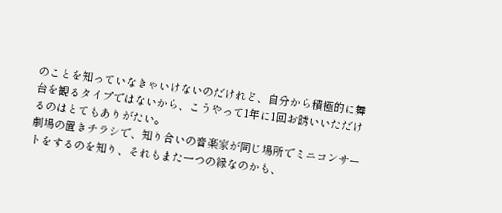のことを知っていなきゃいけないのだけれど、自分から積極的に舞台を観るタイプではないから、こうやって1年に1回お誘いいただけるのはとてもありがたい。
劇場の置きチラシで、知り合いの音楽家が同じ場所でミニコンサートをするのを知り、それもまた一つの縁なのかも、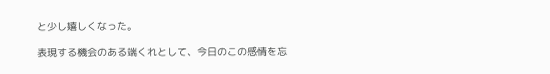と少し嬉しくなった。

表現する機会のある端くれとして、今日のこの感情を忘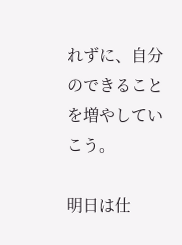れずに、自分のできることを増やしていこう。

明日は仕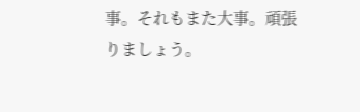事。それもまた大事。頑張りましょう。